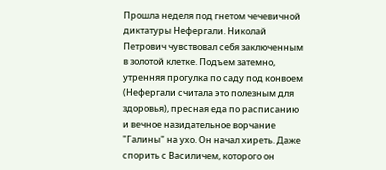Прошла неделя под гнетом чечевичной диктатуры Нефергали. Николай Петрович чувствовал себя заключенным в золотой клетке. Подъем затемно, утренняя прогулка по саду под конвоем (Нефергали считала это полезным для здоровья), пресная еда по расписанию и вечное назидательное ворчание "Галины" на ухо. Он начал хиреть. Даже спорить с Василичем, которого он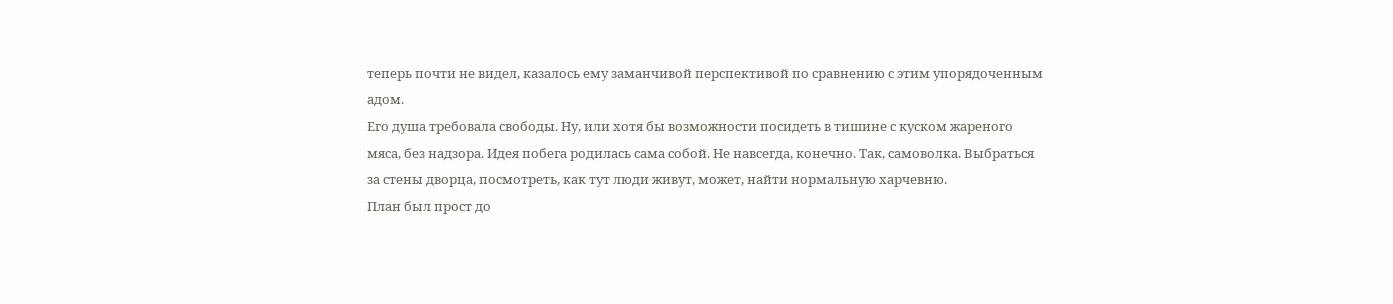теперь почти не видел, казалось ему заманчивой перспективой по сравнению с этим упорядоченным адом.
Его душа требовала свободы. Ну, или хотя бы возможности посидеть в тишине с куском жареного мяса, без надзора. Идея побега родилась сама собой. Не навсегда, конечно. Так, самоволка. Выбраться за стены дворца, посмотреть, как тут люди живут, может, найти нормальную харчевню.
План был прост до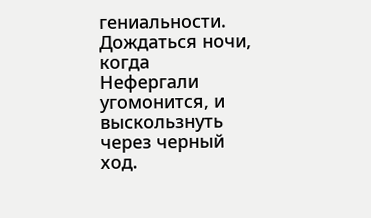гениальности. Дождаться ночи, когда Нефергали угомонится, и выскользнуть через черный ход.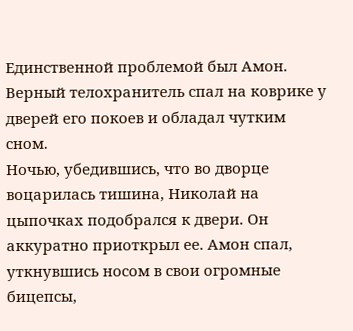Единственной проблемой был Амон. Верный телохранитель спал на коврике у дверей его покоев и обладал чутким сном.
Ночью, убедившись, что во дворце воцарилась тишина, Николай на цыпочках подобрался к двери. Он аккуратно приоткрыл ее. Амон спал, уткнувшись носом в свои огромные бицепсы,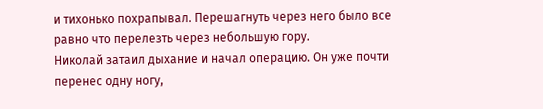и тихонько похрапывал. Перешагнуть через него было все равно что перелезть через небольшую гору.
Николай затаил дыхание и начал операцию. Он уже почти перенес одну ногу,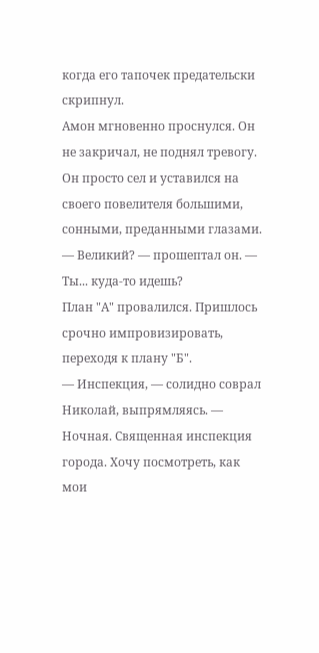когда его тапочек предательски скрипнул.
Амон мгновенно проснулся. Он не закричал, не поднял тревогу. Он просто сел и уставился на своего повелителя большими, сонными, преданными глазами.
— Великий? — прошептал он. — Ты... куда-то идешь?
План "А" провалился. Пришлось срочно импровизировать, переходя к плану "Б".
— Инспекция, — солидно соврал Николай, выпрямляясь. — Ночная. Священная инспекция города. Хочу посмотреть, как мои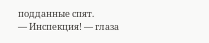подданные спят.
— Инспекция! — глаза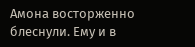Амона восторженно блеснули. Ему и в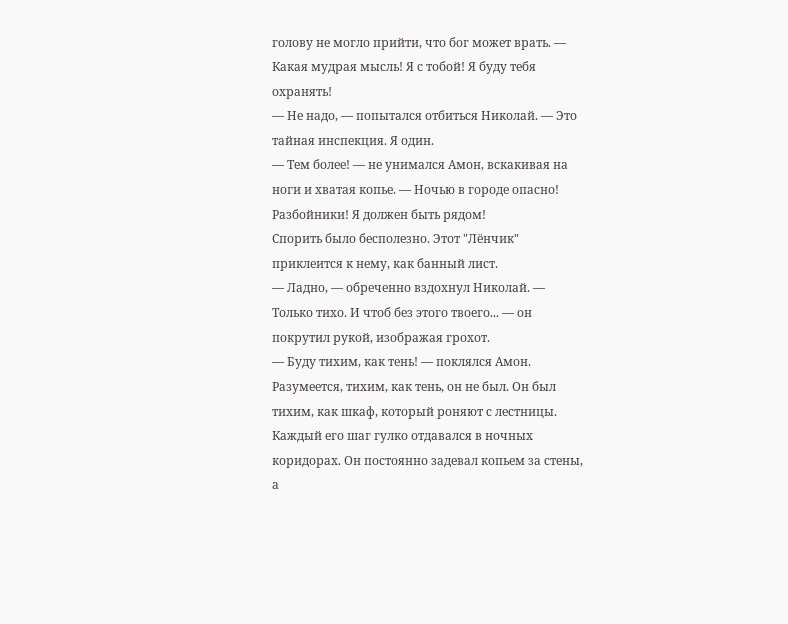голову не могло прийти, что бог может врать. — Какая мудрая мысль! Я с тобой! Я буду тебя охранять!
— Не надо, — попытался отбиться Николай. — Это тайная инспекция. Я один.
— Тем более! — не унимался Амон, вскакивая на ноги и хватая копье. — Ночью в городе опасно! Разбойники! Я должен быть рядом!
Спорить было бесполезно. Этот "Лёнчик" приклеится к нему, как банный лист.
— Ладно, — обреченно вздохнул Николай. — Только тихо. И чтоб без этого твоего... — он покрутил рукой, изображая грохот.
— Буду тихим, как тень! — поклялся Амон.
Разумеется, тихим, как тень, он не был. Он был тихим, как шкаф, который роняют с лестницы. Каждый его шаг гулко отдавался в ночных коридорах. Он постоянно задевал копьем за стены, а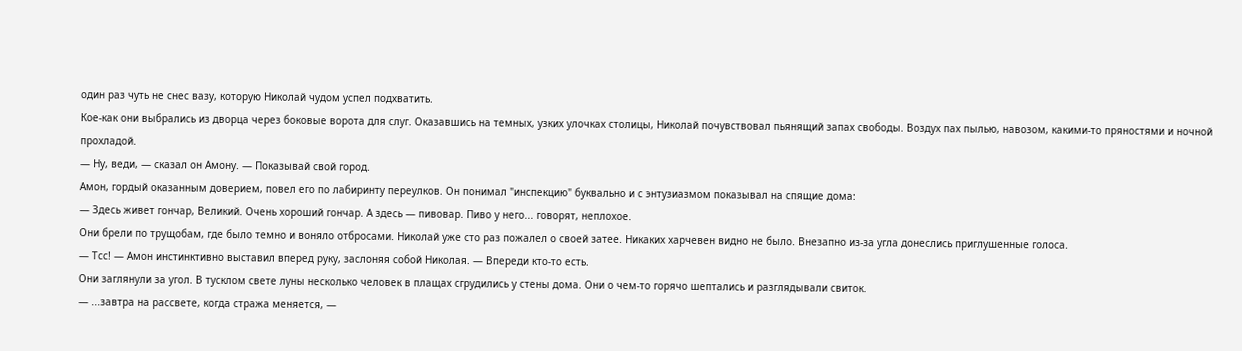один раз чуть не снес вазу, которую Николай чудом успел подхватить.
Кое-как они выбрались из дворца через боковые ворота для слуг. Оказавшись на темных, узких улочках столицы, Николай почувствовал пьянящий запах свободы. Воздух пах пылью, навозом, какими-то пряностями и ночной прохладой.
— Ну, веди, — сказал он Амону. — Показывай свой город.
Амон, гордый оказанным доверием, повел его по лабиринту переулков. Он понимал "инспекцию" буквально и с энтузиазмом показывал на спящие дома:
— Здесь живет гончар, Великий. Очень хороший гончар. А здесь — пивовар. Пиво у него... говорят, неплохое.
Они брели по трущобам, где было темно и воняло отбросами. Николай уже сто раз пожалел о своей затее. Никаких харчевен видно не было. Внезапно из-за угла донеслись приглушенные голоса.
— Тсс! — Амон инстинктивно выставил вперед руку, заслоняя собой Николая. — Впереди кто-то есть.
Они заглянули за угол. В тусклом свете луны несколько человек в плащах сгрудились у стены дома. Они о чем-то горячо шептались и разглядывали свиток.
— ...завтра на рассвете, когда стража меняется, —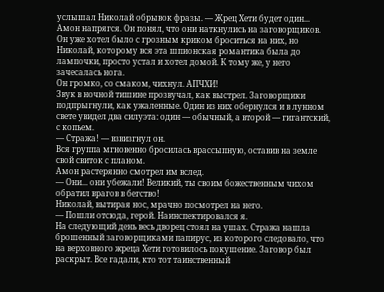услышал Николай обрывок фразы. — Жрец Хети будет один...
Амон напрягся. Он понял, что они наткнулись на заговорщиков. Он уже хотел было с грозным криком броситься на них, но Николай, которому вся эта шпионская романтика была до лампочки, просто устал и хотел домой. К тому же, у него зачесалась нога.
Он громко, со смаком, чихнул. АПЧХИ!
Звук в ночной тишине прозвучал, как выстрел. Заговорщики подпрыгнули, как ужаленные. Один из них обернулся и в лунном свете увидел два силуэта: один — обычный, а второй — гигантский, с копьем.
— Стража! — взвизгнул он.
Вся группа мгновенно бросилась врассыпную, оставив на земле свой свиток с планом.
Амон растерянно смотрел им вслед.
— Они... они убежали! Великий, ты своим божественным чихом обратил врагов в бегство!
Николай, вытирая нос, мрачно посмотрел на него.
— Пошли отсюда, герой. Наинспектировался я.
На следующий день весь дворец стоял на ушах. Стража нашла брошенный заговорщиками папирус, из которого следовало, что на верховного жреца Хети готовилось покушение. Заговор был раскрыт. Все гадали, кто тот таинственный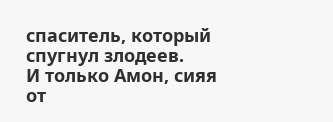спаситель, который спугнул злодеев.
И только Амон, сияя от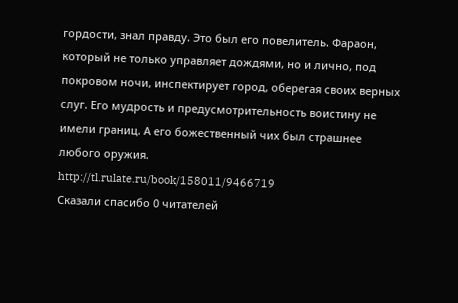гордости, знал правду. Это был его повелитель. Фараон, который не только управляет дождями, но и лично, под покровом ночи, инспектирует город, оберегая своих верных слуг. Его мудрость и предусмотрительность воистину не имели границ. А его божественный чих был страшнее любого оружия.
http://tl.rulate.ru/book/158011/9466719
Сказали спасибо 0 читателей